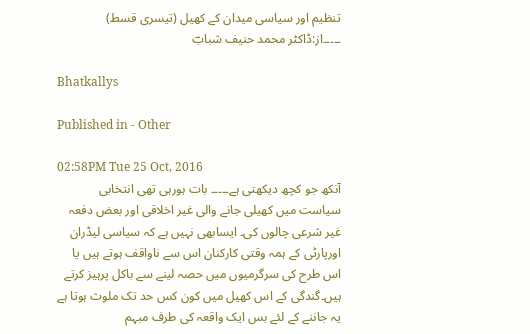تنظیم اور سیاسی میدان کے کھیل (تیسری قسط) ۔۔۔۔۔از:ڈاکٹر محمد حنیف شبابؔ

Bhatkallys

Published in - Other

02:58PM Tue 25 Oct, 2016
آنکھ جو کچھ دیکھتی ہے۔۔۔۔۔ بات ہورہی تھی انتخابی سیاست میں کھیلی جانے والی غیر اخلاقی اور بعض دفعہ غیر شرعی چالوں کی۔ ایسابھی نہیں ہے کہ سیاسی لیڈران اورپارٹی کے ہمہ وقتی کارکنان اس سے ناواقف ہوتے ہیں یا اس طرح کی سرگرمیوں میں حصہ لینے سے باکل پرہیز کرتے ہیں۔گندگی کے اس کھیل میں کون کس حد تک ملوث ہوتا ہے یہ جاننے کے لئے بس ایک واقعہ کی طرف مبہم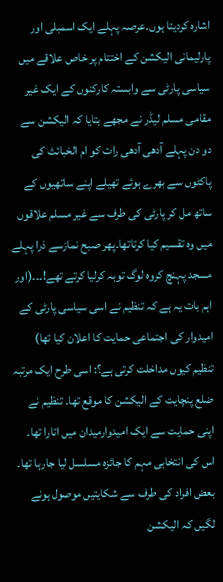اشارہ کردیتا ہوں۔عرصہ پہلے ایک اسمبلی اور پارلیمانی الیکشن کے اختتام پر خاص علاقے میں سیاسی پارٹی سے وابستہ کارکنوں کے ایک غیر مقامی مسلم لیڈر نے مجھے بتایا کہ الیکشن سے دو دن پہلے آدھی آدھی رات کو ام الخبائث کی پاکٹوں سے بھرے ہوئے تھیلے اپنے ساتھیوں کے ساتھ مل کر پارٹی کی طرف سے غیر مسلم علاقوں میں وہ تقسیم کیا کرتاتھا۔پھر صبح نمازسے ذرا پہلے مسجد پہنچ کروہ لوگ توبہ کرلیا کرتے تھے!۔۔۔(اور اہم بات یہ ہے کہ تنظیم نے اسی سیاسی پارٹی کے امیدوار کی اجتماعی حمایت کا اعلان کیا تھا) تنظیم کیوں مداخلت کرتی ہے؟: اسی طرح ایک مرتبہ ضلع پنچایت کے الیکشن کا موقع تھا۔ تنظیم نے اپنی حمایت سے ایک امیدوارمیدان میں اتارا تھا۔ اس کی انتخابی مہم کا جائزہ مسلسل لیا جارہا تھا۔ بعض افراد کی طرف سے شکایتیں موصول ہونے لگیں کہ الیکشن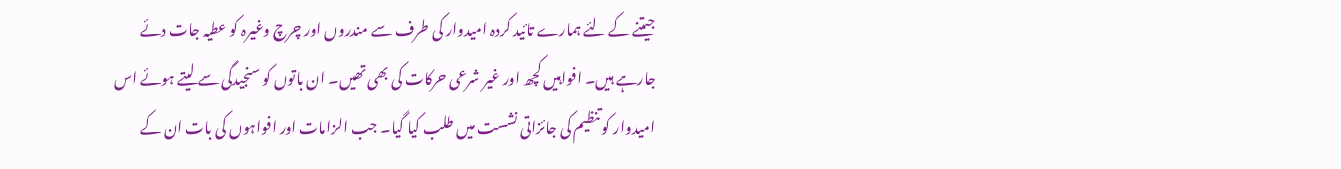جیتنے کے لئے ہمارے تائید کردہ امیدوار کی طرف سے مندروں اور چرچ وغیرہ کو عطیہ جات دئے جارہے ہیں۔ افواہیں کچھ اور غیر شرعی حرکات کی بھی تھیں۔ ان باتوں کو سنجیدگی سے لیتے ہوئے اس امیدوار کو تنظیم کی جائزاتی نشست میں طلب کیا گیا۔ جب الزامات اور افواہوں کی بات ان کے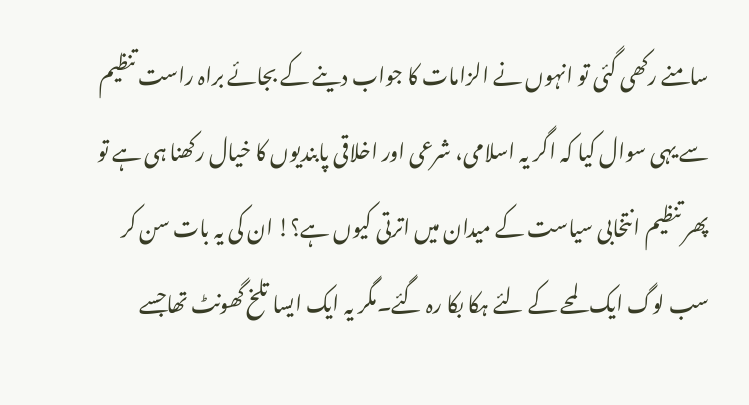سامنے رکھی گئی تو انہوں نے الزامات کا جواب دینے کے بجائے براہ راست تنظیم سے یہی سوال کیا کہ اگر یہ اسلامی، شرعی اور اخلاقی پابندیوں کا خیال رکھنا ہی ہے تو پھر تنظیم انتخابی سیاست کے میدان میں اترتی کیوں ہے؟! ان کی یہ بات سن کر سب لوگ ایک لمحے کے لئے ہکا بکا رہ گئے۔مگر یہ ایک ایسا تلخ گھونٹ تھاجسے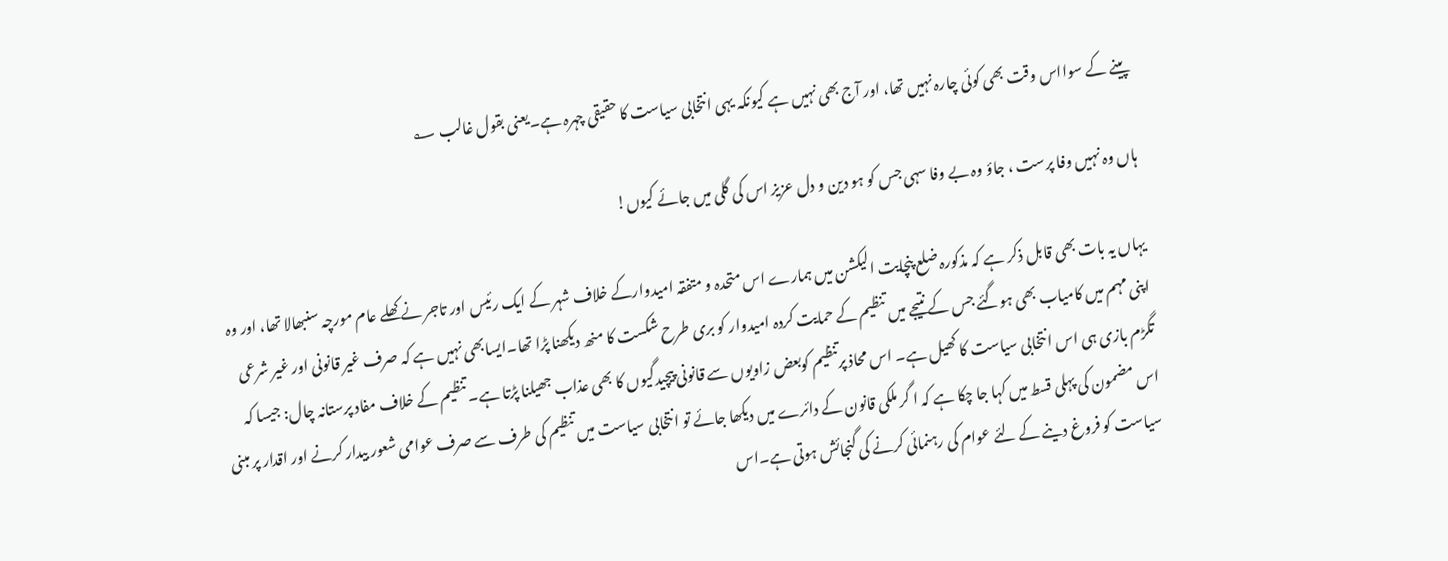پینے کے سوااس وقت بھی کوئی چارہ نہیں تھا، اور آج بھی نہیں ہے کیونکہ یہی انتخابی سیاست کا حقیقی چہرہ ہے۔یعنی بقول غالب ؂

ہاں وہ نہیں وفا پرست ، جاؤ وہ بے وفا سہی جس کو ہو دین و دل عزیز اس کی گلی میں جائے کیوں!

یہاں یہ بات بھی قابل ذکر ہے کہ مذکورہ ضلع پنچایت الیکشن میں ہمارے اس متحدہ و متفقہ امیدوارکے خلاف شہر کے ایک رئیس اور تاجر نے کھلے عام مورچہ سنبھالا تھا، اور وہ اپنی مہم میں کامیاب بھی ہوگئے جس کے نتیجے میں تنظیم کے حمایت کردہ امیدوار کو بری طرح شکست کا منھ دیکھنا پڑا تھا۔ایسابھی نہیں ہے کہ صرف غیر قانونی اور غیر شرعی تگڑم بازی ہی اس انتخابی سیاست کا کھیل ہے۔ اس محاذ پرتنظیم کوبعض زاویوں سے قانونی پیچیدگیوں کا بھی عذاب جھیلنا پڑتا ہے۔ تنظیم کے خلاف مفاد پرستانہ چال: جیسا کہ اس مضمون کی پہلی قسط میں کہا جا چکا ہے کہ ا گر ملکی قانون کے دائرے میں دیکھا جائے تو انتخابی سیاست میں تنظیم کی طرف سے صرف عوامی شعور بیدار کرنے اور اقدار پر مبنی سیاست کو فروغ دینے کے لئے عوام کی رہنمائی کرنے کی گنجائش ہوتی ہے۔اس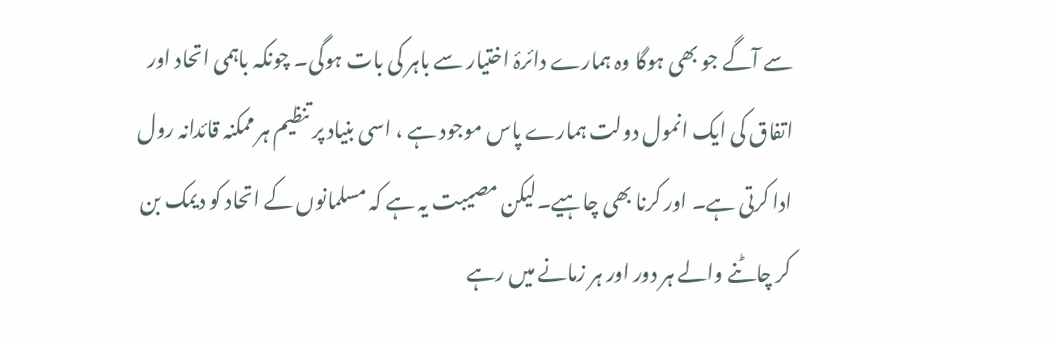سے آگے جو بھی ہوگا وہ ہمارے دائرۂ اختیار سے باہر کی بات ہوگی۔ چونکہ باہمی اتحاد اور اتفاق کی ایک انمول دولت ہمارے پاس موجود ہے ، اسی بنیاد پر تنظیم ہر ممکنہ قائدانہ رول ادا کرتی ہے۔ اور کرنا بھی چاہیے۔لیکن مصیبت یہ ہے کہ مسلمانوں کے اتحاد کو دیمک بن کر چاٹنے والے ہر دور اور ہر زمانے میں رہے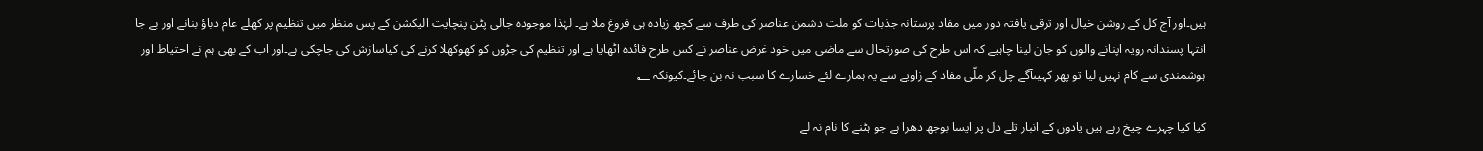ہیں۔اور آج کل کے روشن خیال اور ترقی یافتہ دور میں مفاد پرستانہ جذبات کو ملت دشمن عناصر کی طرف سے کچھ زیادہ ہی فروغ ملا ہے۔ لہٰذا موجودہ جالی پٹن پنچایت الیکشن کے پس منظر میں تنظیم پر کھلے عام دباؤ بنانے اور بے جا انتہا پسندانہ رویہ اپنانے والوں کو جان لینا چاہیے کہ اس طرح کی صورتحال سے ماضی میں خود غرض عناصر نے کس طرح فائدہ اٹھایا ہے اور تنظیم کی جڑوں کو کھوکھلا کرنے کی کیاسازش کی جاچکی ہے۔اور اب کے بھی ہم نے احتیاط اور ہوشمندی سے کام نہیں لیا تو پھر کہیںآگے چل کر ملّی مفاد کے زاویے سے یہ ہمارے لئے خسارے کا سبب نہ بن جائے۔کیونکہ ؂

کیا کیا چہرے چیخ رہے ہیں یادوں کے انبار تلے دل پر ایسا بوجھ دھرا ہے جو ہٹنے کا نام نہ لے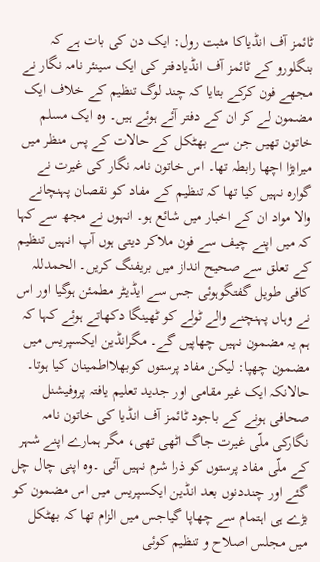ٹائمز آف انڈیاکا مثبت رول: ایک دن کی بات ہے کہ بنگلورو کے ٹائمز آف انڈیادفتر کی ایک سینئر نامہ نگار نے مجھے فون کرکے بتایا کہ چند لوگ تنظیم کے خلاف ایک مضمون لے کر ان کے دفتر آئے ہوئے ہیں۔ وہ ایک مسلم خاتون تھیں جن سے بھٹکل کے حالات کے پس منظر میں میرابڑا اچھا رابطہ تھا۔ اس خاتون نامہ نگار کی غیرت نے گوارہ نہیں کیا تھا کہ تنظیم کے مفاد کو نقصان پہنچانے والا مواد ان کے اخبار میں شائع ہو۔ انہوں نے مجھ سے کہا کہ میں اپنے چیف سے فون ملاکر دیتی ہوں آپ انہیں تنظیم کے تعلق سے صحیح انداز میں بریفنگ کریں۔ الحمدللہ کافی طویل گفتگوہوئی جس سے ایڈیٹر مطمئن ہوگیا اور اس نے وہاں پہنچنے والے ٹولے کو ٹھینگا دکھاتے ہوئے کہا کہ ہم یہ مضمون نہیں چھاپیں گے۔ مگرانڈین ایکسپریس میں مضمون چھپا: لیکن مفاد پرستوں کوبھلااطمینان کیا ہوتا۔ حالانکہ ایک غیر مقامی اور جدید تعلیم یافتہ پروفیشنل صحافی ہونے کے باجود ٹائمز آف انڈیا کی خاتون نامہ نگارکی ملّی غیرت جاگ اٹھی تھی، مگر ہمارے اپنے شہر کے ملّی مفاد پرستوں کو ذرا شرم نہیں آئی ۔وہ اپنی چال چل گئے اور چنددنوں بعد انڈین ایکسپریس میں اس مضمون کو بڑے ہی اہتمام سے چھاپا گیاجس میں الزام تھا کہ بھٹکل میں مجلس اصلاح و تنظیم کوئی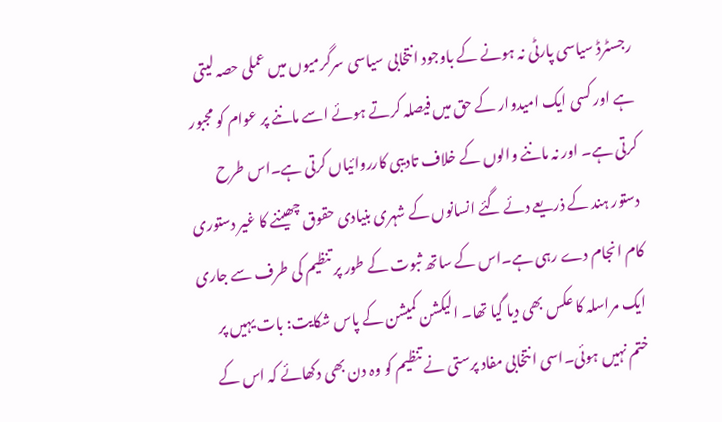رجسٹرڈ سیاسی پارٹی نہ ہونے کے باوجود انتخابی سیاسی سرگرمیوں میں عملی حصہ لیتی ہے اور کسی ایک امیدوار کے حق میں فیصلہ کرتے ہوئے اسے ماننے پر عوام کو مجبور کرتی ہے۔ اور نہ ماننے والوں کے خلاف تادیبی کارروائیاں کرتی ہے۔اس طرح دستور ہند کے ذریعے دئے گئے انسانوں کے شہری بنیادی حقوق چھیننے کا غیر دستوری کام انجام دے رہی ہے۔اس کے ساتھ ثبوت کے طور پر تنظیم کی طرف سے جاری ایک مراسلہ کا عکس بھی دیا گیا تھا۔ الیکشن کمیشن کے پاس شکایت: بات یہیں پر ختم نہیں ہوئی۔اسی انتخابی مفاد پرستی نے تنظیم کو وہ دن بھی دکھائے کہ اس کے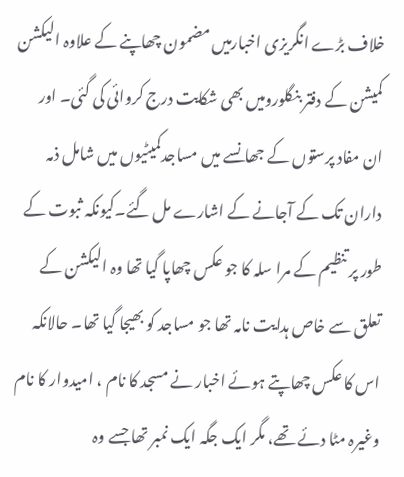خلاف بڑے انگریزی اخبارمیں مضمون چھاپنے کے علاوہ الیکشن کمیشن کے دفتر بنگلورومیں بھی شکایت درج کروائی کی گئی۔ اور ان مفاد پرستوں کے جھانسے میں مساجدکمیٹیوں میں شامل ذمہ داران تک کے آجانے کے اشارے مل گئے۔کیونکہ ثبوت کے طور پر تنظیم کے مرا سلہ کا جو عکس چھاپا گیا تھا وہ الیکشن کے تعلق سے خاص ہدایت نامہ تھا جو مساجد کو بھیجا گیا تھا۔ حالانکہ اس کا عکس چھاپتے ہوئے اخبار نے مسجد کا نام ، امیدوار کا نام وغیرہ مٹا دئے تھے، مگر ایک جگہ ایک نمبر تھا جسے وہ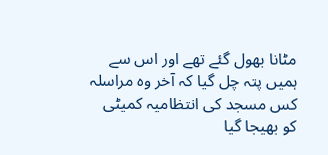مٹانا بھول گئے تھے اور اس سے ہمیں پتہ چل گیا کہ آخر وہ مراسلہ کس مسجد کی انتظامیہ کمیٹی کو بھیجا گیا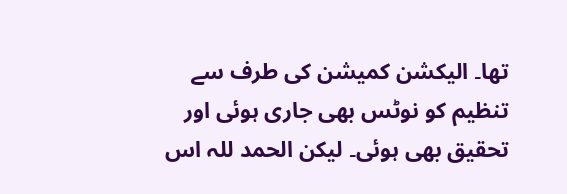تھا۔ الیکشن کمیشن کی طرف سے تنظیم کو نوٹس بھی جاری ہوئی اور تحقیق بھی ہوئی۔ لیکن الحمد للہ اس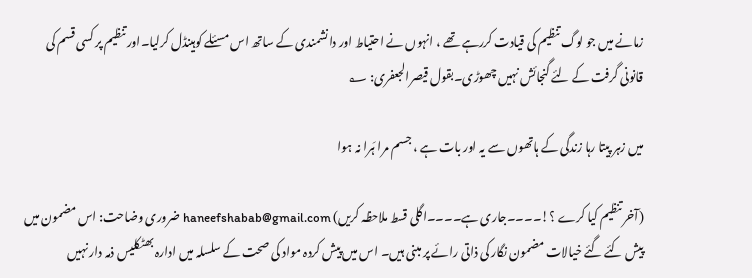زمانے میں جو لوگ تنظیم کی قیادت کررہے تھے ، انہوں نے احتیاط اور دانشمندی کے ساتھ اس مسئلے کوہینڈل کرلیا۔اور تنظیم پر کسی قسم کی قانونی گرفت کے لئے گنجائش نہیں چھوڑی۔بقول قیصرالجعفری: ؂

میں زہر پیتا رہا زندگی کے ہاتھوں سے یہ اور بات ہے ، جسم مرا ہَرا نہ ہوا

(آخر تنظیم کیا کرے ؟!۔۔۔۔جاری ہے۔۔۔۔اگلی قسط ملاحظہ کریں) haneefshabab@gmail.com ضروری وضاحت: اس مضمون میں پیش کئے گئے خیالات مضمون نگار کی ذاتی رائے پر مبنی ہیں۔ اس میں پیش کردہ مواد کی صحت کے سلسلہ میں ادارہ بھٹکلیس ذمہ دار نہیں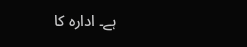ہے۔ ادارہ کا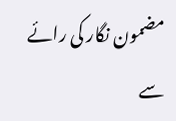مضمون نگار کی رائے سے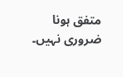متفق ہونا ضروری نہیں۔